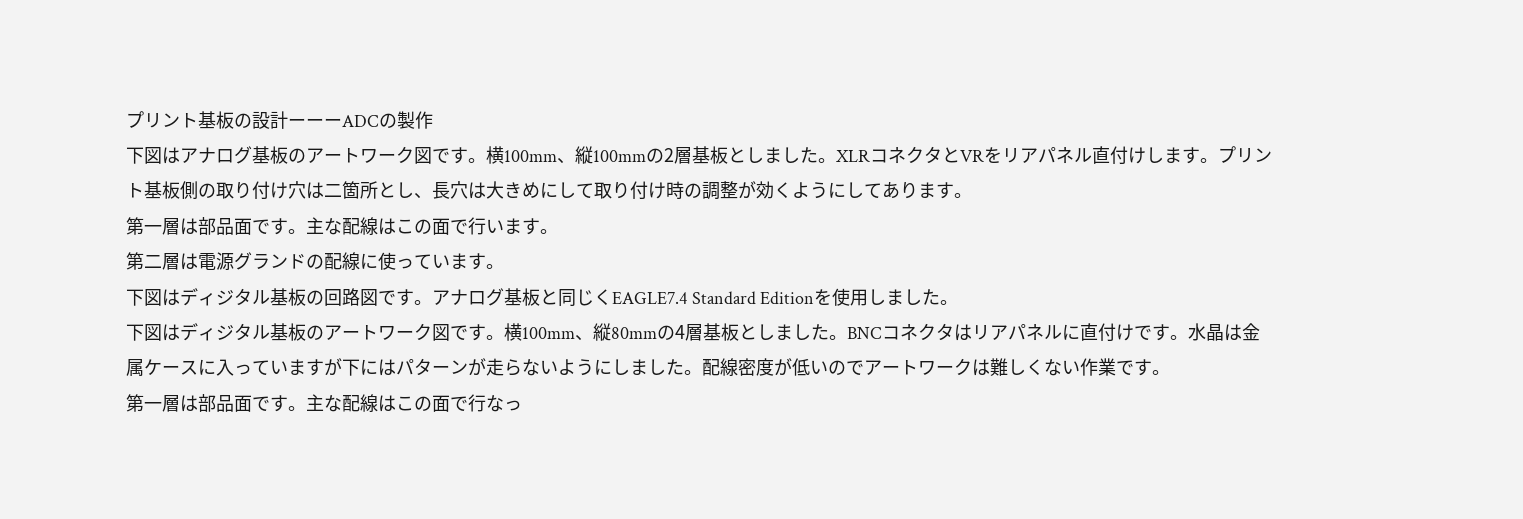プリント基板の設計ーーーADCの製作
下図はアナログ基板のアートワーク図です。横100mm、縦100mmの2層基板としました。XLRコネクタとVRをリアパネル直付けします。プリント基板側の取り付け穴は二箇所とし、長穴は大きめにして取り付け時の調整が効くようにしてあります。
第一層は部品面です。主な配線はこの面で行います。
第二層は電源グランドの配線に使っています。
下図はディジタル基板の回路図です。アナログ基板と同じくEAGLE7.4 Standard Editionを使用しました。
下図はディジタル基板のアートワーク図です。横100mm、縦80mmの4層基板としました。BNCコネクタはリアパネルに直付けです。水晶は金属ケースに入っていますが下にはパターンが走らないようにしました。配線密度が低いのでアートワークは難しくない作業です。
第一層は部品面です。主な配線はこの面で行なっ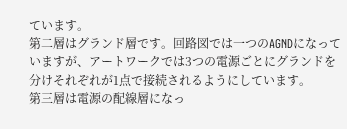ています。
第二層はグランド層です。回路図では一つのAGNDになっていますが、アートワークでは3つの電源ごとにグランドを分けそれぞれが1点で接続されるようにしています。
第三層は電源の配線層になっ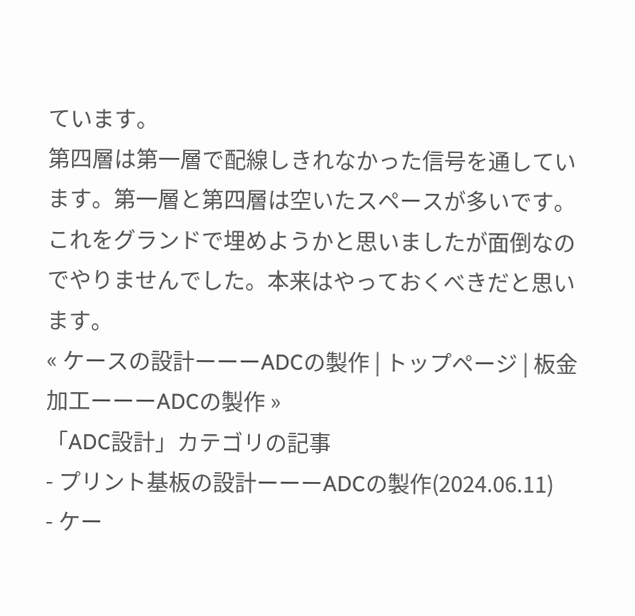ています。
第四層は第一層で配線しきれなかった信号を通しています。第一層と第四層は空いたスペースが多いです。これをグランドで埋めようかと思いましたが面倒なのでやりませんでした。本来はやっておくべきだと思います。
« ケースの設計ーーーADCの製作 | トップページ | 板金加工ーーーADCの製作 »
「ADC設計」カテゴリの記事
- プリント基板の設計ーーーADCの製作(2024.06.11)
- ケー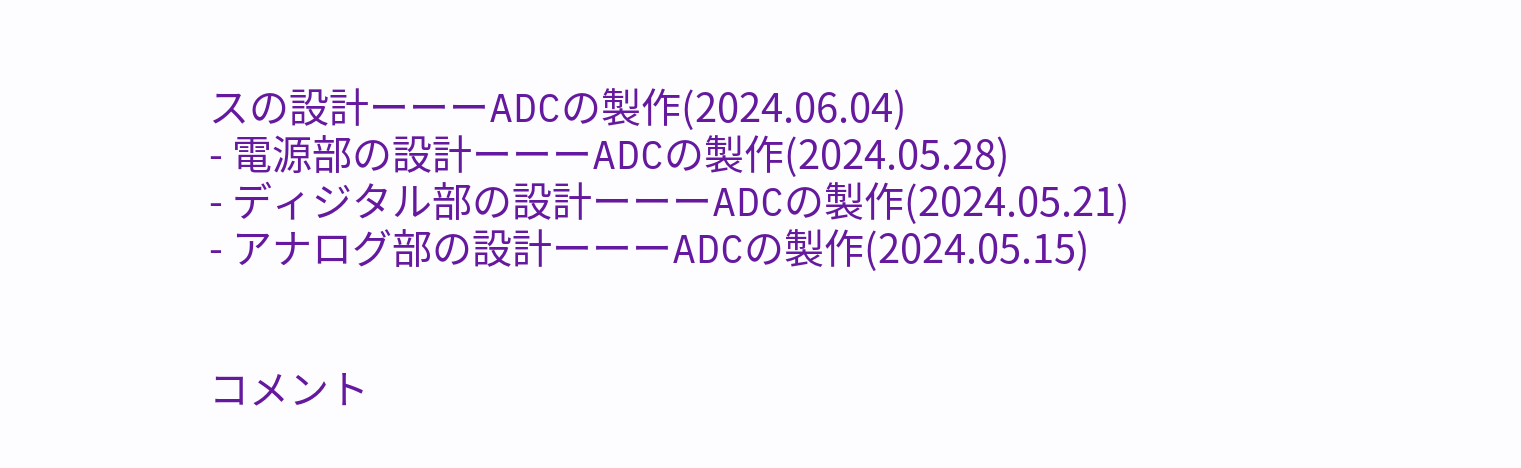スの設計ーーーADCの製作(2024.06.04)
- 電源部の設計ーーーADCの製作(2024.05.28)
- ディジタル部の設計ーーーADCの製作(2024.05.21)
- アナログ部の設計ーーーADCの製作(2024.05.15)


コメント